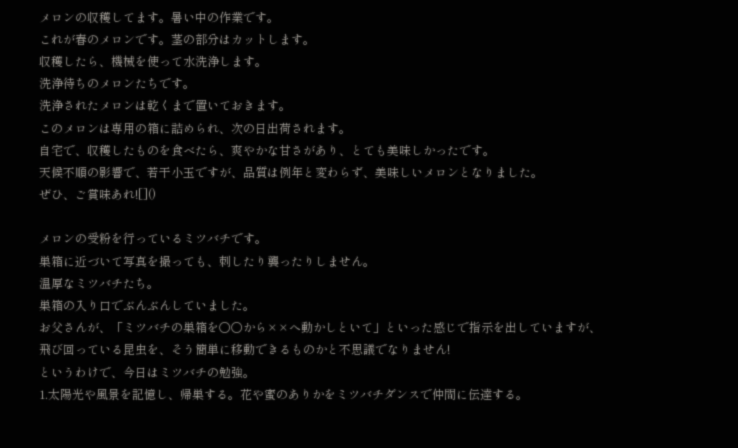メロンの収穫してます。暑い中の作業です。
これが春のメロンです。茎の部分はカットします。
収穫したら、機械を使って水洗浄します。
洗浄待ちのメロンたちです。
洗浄されたメロンは乾くまで置いておきます。
このメロンは専用の箱に詰められ、次の日出荷されます。
自宅で、収穫したものを食べたら、爽やかな甘さがあり、とても美味しかったです。
天候不順の影響で、若干小玉ですが、品質は例年と変わらず、美味しいメロンとなりました。
ぜひ、ご賞味あれ![]()

メロンの受粉を行っているミツバチです。
巣箱に近づいて写真を撮っても、刺したり襲ったりしません。
温厚なミツバチたち。
巣箱の入り口でぶんぶんしていました。
お父さんが、「ミツバチの巣箱を○○から××へ動かしといて」といった感じで指示を出していますが、
飛び回っている昆虫を、そう簡単に移動できるものかと不思議でなりません!
というわけで、今日はミツバチの勉強。
1.太陽光や風景を記憶し、帰巣する。花や蜜のありかをミツバチダンスで仲間に伝達する。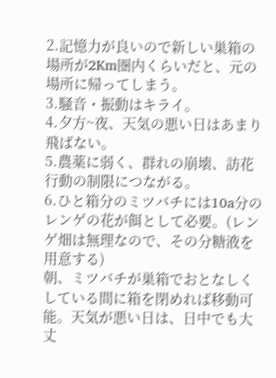2.記憶力が良いので新しい巣箱の場所が2Km圏内くらいだと、元の場所に帰ってしまう。
3.騒音・振動はキライ。
4.夕方~夜、天気の悪い日はあまり飛ばない。
5.農薬に弱く、群れの崩壊、訪花行動の制限につながる。
6.ひと箱分のミツバチには10a分のレンゲの花が餌として必要。(レンゲ畑は無理なので、その分糖液を用意する)
朝、ミツバチが巣箱でおとなしくしている間に箱を閉めれば移動可能。天気が悪い日は、日中でも大丈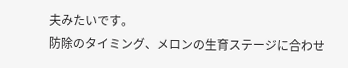夫みたいです。
防除のタイミング、メロンの生育ステージに合わせ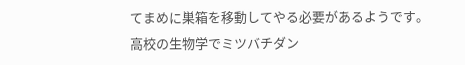てまめに巣箱を移動してやる必要があるようです。
高校の生物学でミツバチダン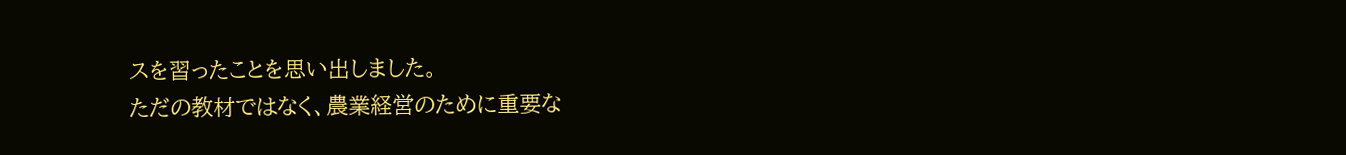スを習ったことを思い出しました。
ただの教材ではなく、農業経営のために重要な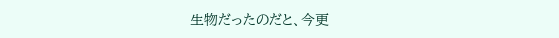生物だったのだと、今更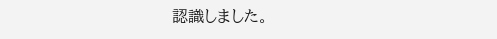認識しました。